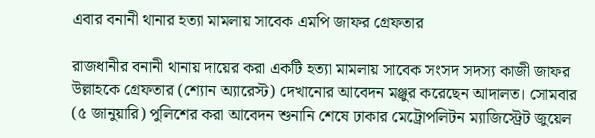এবার বনানী থানার হত্যা মামলায় সাবেক এমপি জাফর গ্রেফতার

রাজধানীর বনানী থানায় দায়ের করা একটি হত্যা মামলায় সাবেক সংসদ সদস্য কাজী জাফর উল্লাহকে গ্রেফতার (শ্যোন অ্যারেস্ট) দেখানোর আবেদন মঞ্জুর করেছেন আদালত। সোমবার (৫ জানুয়ারি) পুলিশের করা আবেদন শুনানি শেষে ঢাকার মেট্রোপলিটন ম্যাজিস্ট্রেট জুয়েল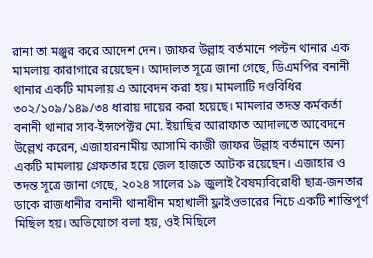রানা তা মঞ্জুর করে আদেশ দেন। জাফর উল্লাহ বর্তমানে পল্টন থানার এক মামলায় কারাগারে রয়েছেন। আদালত সূত্রে জানা গেছে, ডিএমপির বনানী থানার একটি মামলায় এ আবেদন করা হয়। মামলাটি দণ্ডবিধির ৩০২/১০৯/১৪৯/৩৪ ধারায় দায়ের করা হয়েছে। মামলার তদন্ত কর্মকর্তা বনানী থানার সাব-ইন্সপেক্টর মো. ইয়াছির আরাফাত আদালতে আবেদনে উল্লেখ করেন, এজাহারনামীয় আসামি কাজী জাফর উল্লাহ বর্তমানে অন্য একটি মামলায় গ্রেফতার হয়ে জেল হাজতে আটক রয়েছেন। এজাহার ও তদন্ত সূত্রে জানা গেছে, ২০২৪ সালের ১৯ জুলাই বৈষম্যবিরোধী ছাত্র-জনতার ডাকে রাজধানীর বনানী থানাধীন মহাখালী ফ্লাইওভারের নিচে একটি শান্তিপূর্ণ মিছিল হয়। অভিযোগে বলা হয়, ওই মিছিলে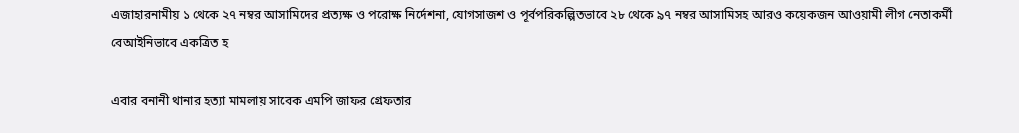এজাহারনামীয় ১ থেকে ২৭ নম্বর আসামিদের প্রত্যক্ষ ও পরোক্ষ নির্দেশনা, যোগসাজশ ও পূর্বপরিকল্পিতভাবে ২৮ থেকে ৯৭ নম্বর আসামিসহ আরও কয়েকজন আওয়ামী লীগ নেতাকর্মী বেআইনিভাবে একত্রিত হ

এবার বনানী থানার হত্যা মামলায় সাবেক এমপি জাফর গ্রেফতার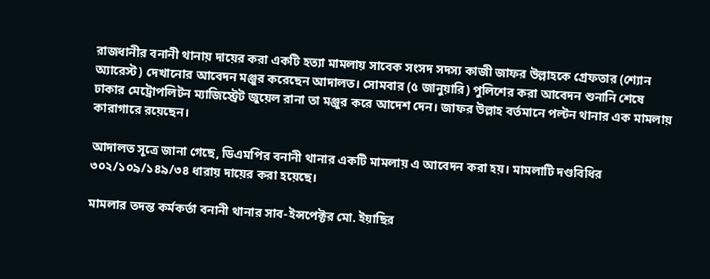রাজধানীর বনানী থানায় দায়ের করা একটি হত্যা মামলায় সাবেক সংসদ সদস্য কাজী জাফর উল্লাহকে গ্রেফতার (শ্যোন অ্যারেস্ট) দেখানোর আবেদন মঞ্জুর করেছেন আদালত। সোমবার (৫ জানুয়ারি) পুলিশের করা আবেদন শুনানি শেষে ঢাকার মেট্রোপলিটন ম্যাজিস্ট্রেট জুয়েল রানা তা মঞ্জুর করে আদেশ দেন। জাফর উল্লাহ বর্তমানে পল্টন থানার এক মামলায় কারাগারে রয়েছেন।

আদালত সূত্রে জানা গেছে, ডিএমপির বনানী থানার একটি মামলায় এ আবেদন করা হয়। মামলাটি দণ্ডবিধির ৩০২/১০৯/১৪৯/৩৪ ধারায় দায়ের করা হয়েছে।

মামলার তদন্ত কর্মকর্তা বনানী থানার সাব-ইন্সপেক্টর মো. ইয়াছির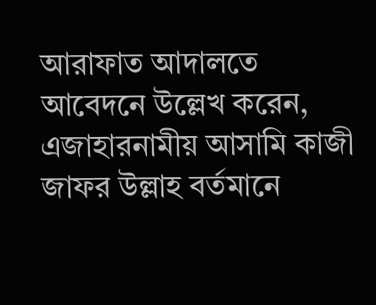আরাফাত আদালতে আবেদনে উল্লেখ করেন, এজাহারনামীয় আসামি কাজী জাফর উল্লাহ বর্তমানে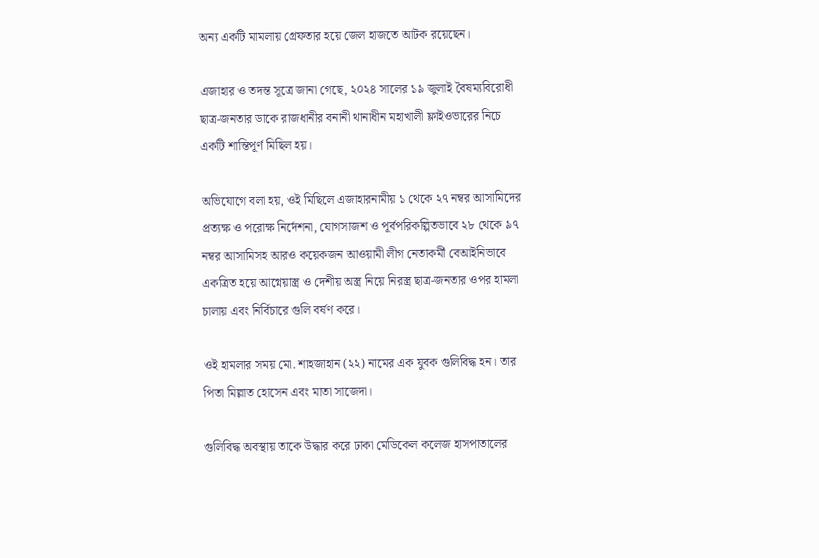অন্য একটি মামলায় গ্রেফতার হয়ে জেল হাজতে আটক রয়েছেন।

এজাহার ও তদন্ত সূত্রে জানা গেছে, ২০২৪ সালের ১৯ জুলাই বৈষম্যবিরোধী ছাত্র-জনতার ডাকে রাজধানীর বনানী থানাধীন মহাখালী ফ্লাইওভারের নিচে একটি শান্তিপূর্ণ মিছিল হয়।

অভিযোগে বলা হয়, ওই মিছিলে এজাহারনামীয় ১ থেকে ২৭ নম্বর আসামিদের প্রত্যক্ষ ও পরোক্ষ নির্দেশনা, যোগসাজশ ও পূর্বপরিকল্পিতভাবে ২৮ থেকে ৯৭ নম্বর আসামিসহ আরও কয়েকজন আওয়ামী লীগ নেতাকর্মী বেআইনিভাবে একত্রিত হয়ে আগ্নেয়াস্ত্র ও দেশীয় অস্ত্র নিয়ে নিরস্ত্র ছাত্র-জনতার ওপর হামলা চালায় এবং নির্বিচারে গুলি বর্ষণ করে।

ওই হামলার সময় মো. শাহজাহান (২২) নামের এক যুবক গুলিবিদ্ধ হন। তার পিতা মিল্লাত হোসেন এবং মাতা সাজেদা।

গুলিবিদ্ধ অবস্থায় তাকে উদ্ধার করে ঢাকা মেডিকেল কলেজ হাসপাতালের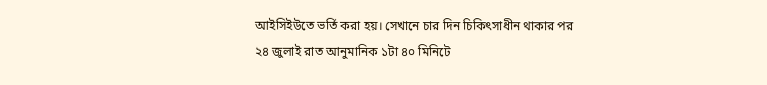আইসিইউতে ভর্তি করা হয়। সেখানে চার দিন চিকিৎসাধীন থাকার পর ২৪ জুলাই রাত আনুমানিক ১টা ৪০ মিনিটে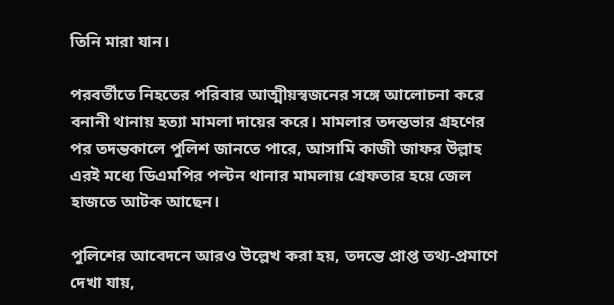তিনি মারা যান।

পরবর্তীতে নিহতের পরিবার আত্মীয়স্বজনের সঙ্গে আলোচনা করে বনানী থানায় হত্যা মামলা দায়ের করে। মামলার তদন্তভার গ্রহণের পর তদন্তকালে পুলিশ জানতে পারে, আসামি কাজী জাফর উল্লাহ এরই মধ্যে ডিএমপির পল্টন থানার মামলায় গ্রেফতার হয়ে জেল হাজতে আটক আছেন।

পুলিশের আবেদনে আরও উল্লেখ করা হয়, তদন্তে প্রাপ্ত তথ্য-প্রমাণে দেখা যায়,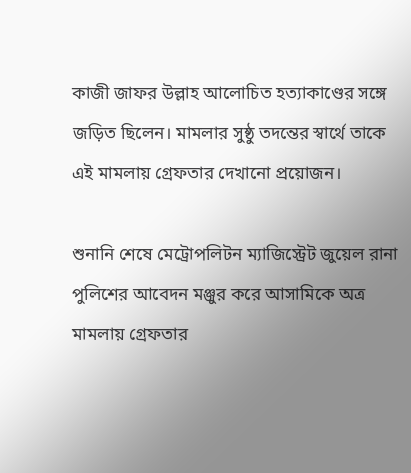কাজী জাফর উল্লাহ আলোচিত হত্যাকাণ্ডের সঙ্গে জড়িত ছিলেন। মামলার সুষ্ঠু তদন্তের স্বার্থে তাকে এই মামলায় গ্রেফতার দেখানো প্রয়োজন।

শুনানি শেষে মেট্রোপলিটন ম্যাজিস্ট্রেট জুয়েল রানা পুলিশের আবেদন মঞ্জুর করে আসামিকে অত্র মামলায় গ্রেফতার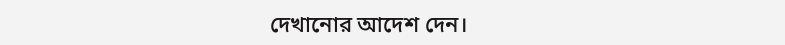দেখানোর আদেশ দেন।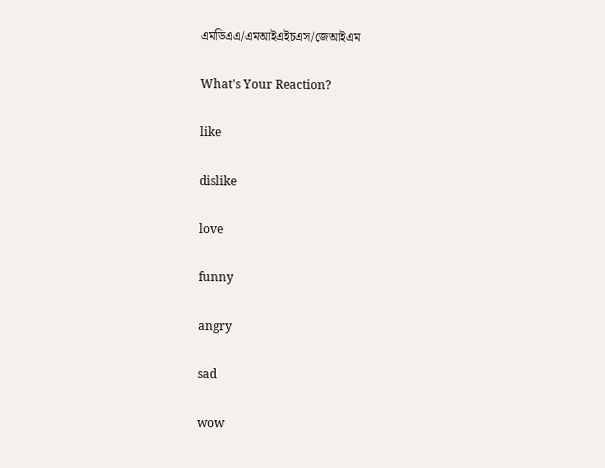এমডিএএ/এমআইএইচএস/জেআইএম

What's Your Reaction?

like

dislike

love

funny

angry

sad

wow